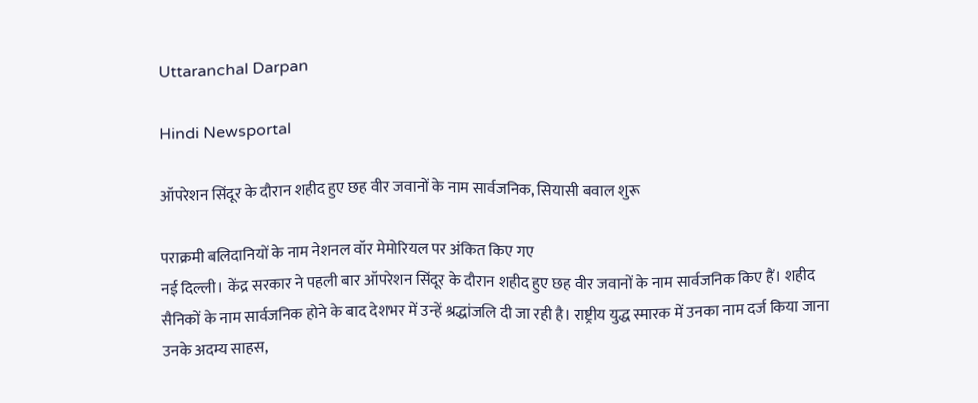Uttaranchal Darpan

Hindi Newsportal

ऑपरेशन सिंदूर के दौरान शहीद हुए छह वीर जवानों के नाम सार्वजनिक, सियासी बवाल शुरू

पराक्रमी बलिदानियों के नाम नेशनल वॉर मेमोरियल पर अंकित किए गए
नई दिल्ली। केंद्र सरकार ने पहली बार ऑपरेशन सिंदूर के दौरान शहीद हुए छह वीर जवानों के नाम सार्वजनिक किए हैं। शहीद सैनिकों के नाम सार्वजनिक होने के बाद देशभर में उन्हें श्रद्धांजलि दी जा रही है। राष्ट्रीय युद्ध स्मारक में उनका नाम दर्ज किया जाना उनके अदम्य साहस,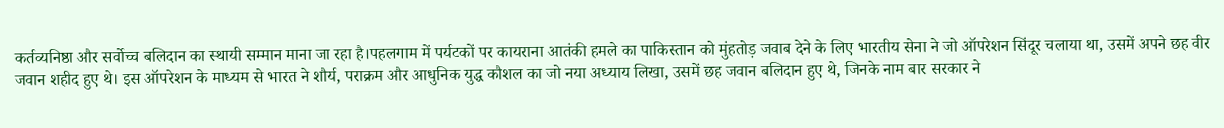कर्तव्यनिष्ठा और सर्वोच्च बलिदान का स्थायी सम्मान माना जा रहा है।पहलगाम में पर्यटकों पर कायराना आतंकी हमले का पाकिस्तान को मुंहतोड़ जवाब देने के लिए भारतीय सेना ने जो ऑपरेशन सिंदूर चलाया था, उसमें अपने छह वीर जवान शहीद हुए थे। इस ऑपरेशन के माध्यम से भारत ने शौर्य, पराक्रम और आधुनिक युद्ध कौशल का जो नया अध्याय लिखा, उसमें छह जवान बलिदान हुए थे, जिनके नाम बार सरकार ने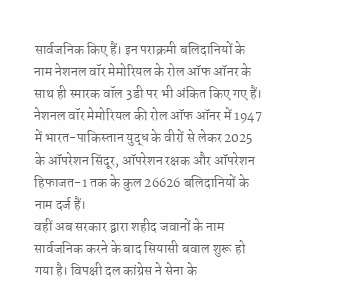सार्वजनिक किए हैं। इन पराक्रमी बलिदानियों के नाम नेशनल वॉर मेमोरियल के रोल ऑफ ऑनर के साथ ही स्मारक वॉल 3डी पर भी अंकित किए गए हैं। नेशनल वॉर मेमोरियल की रोल ऑफ ऑनर में 1947 में भारत-पाकिस्तान युद्ध के वीरों से लेकर 2025 के ऑपरेशन सिंदूर, ऑपरेशन रक्षक और ऑपरेशन हिफाजत-1 तक के कुल 26626 बलिदानियों के नाम दर्ज हैं।
वहीं अब सरकार द्वारा शहीद जवानों के नाम सार्वजनिक करने के बाद सियासी बवाल शुरू हो गया है। विपक्षी दल कांग्रेस ने सेना के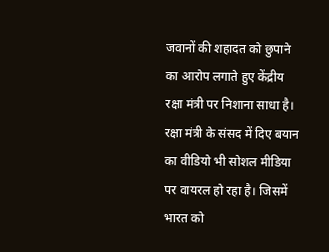जवानों की शहादत को छुपाने का आरोप लगाते हुए केंद्रीय रक्षा मंत्री पर निशाना साधा है। रक्षा मंत्री के संसद में दिए बयान का वीडियो भी सोशल मीडिया पर वायरल हो रहा है। जिसमें भारत को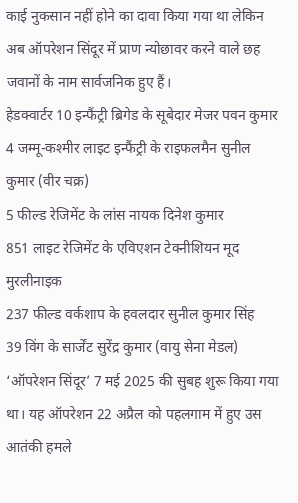काई नुकसान नहीं होने का दावा किया गया था लेकिन अब ऑपरेशन सिंदूर में प्राण न्योछावर करने वाले छह जवानों के नाम सार्वजनिक हुए हैं।
हेडक्वार्टर 10 इन्फैंट्री ब्रिगेड के सूबेदार मेजर पवन कुमार
4 जम्मू-कश्मीर लाइट इन्फैंट्री के राइफलमैन सुनील कुमार (वीर चक्र)
5 फील्ड रेजिमेंट के लांस नायक दिनेश कुमार
851 लाइट रेजिमेंट के एविएशन टेक्नीशियन मूद मुरलीनाइक
237 फील्ड वर्कशाप के हवलदार सुनील कुमार सिंह
39 विंग के सार्जेंट सुरेंद्र कुमार (वायु सेना मेडल)
‘ऑपरेशन सिंदूर’ 7 मई 2025 की सुबह शुरू किया गया था। यह ऑपरेशन 22 अप्रैल को पहलगाम में हुए उस आतंकी हमले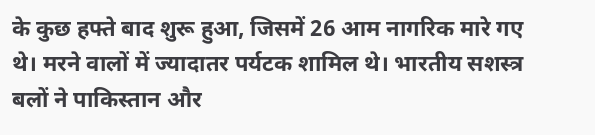के कुछ हफ्ते बाद शुरू हुआ, जिसमें 26 आम नागरिक मारे गए थे। मरने वालों में ज्यादातर पर्यटक शामिल थे। भारतीय सशस्त्र बलों ने पाकिस्तान और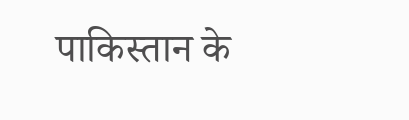पाकिस्तान के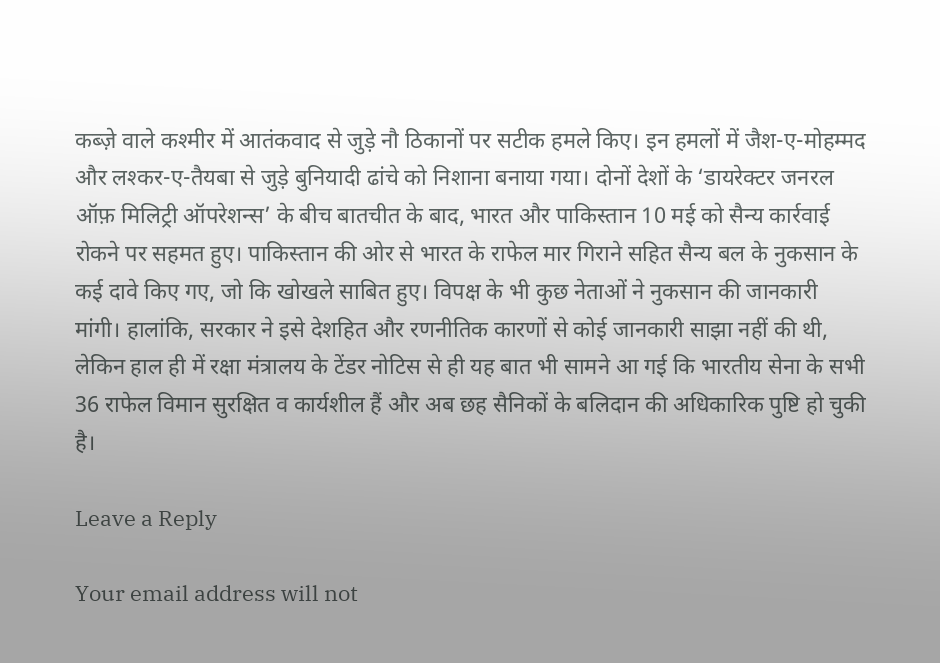कब्ज़े वाले कश्मीर में आतंकवाद से जुड़े नौ ठिकानों पर सटीक हमले किए। इन हमलों में जैश-ए-मोहम्मद और लश्कर-ए-तैयबा से जुड़े बुनियादी ढांचे को निशाना बनाया गया। दोनों देशों के ‘डायरेक्टर जनरल ऑफ़ मिलिट्री ऑपरेशन्स’ के बीच बातचीत के बाद, भारत और पाकिस्तान 10 मई को सैन्य कार्रवाई रोकने पर सहमत हुए। पाकिस्तान की ओर से भारत के राफेल मार गिराने सहित सैन्य बल के नुकसान के कई दावे किए गए, जो कि खोखले साबित हुए। विपक्ष के भी कुछ नेताओं ने नुकसान की जानकारी मांगी। हालांकि, सरकार ने इसे देशहित और रणनीतिक कारणों से कोई जानकारी साझा नहीं की थी, लेकिन हाल ही में रक्षा मंत्रालय के टेंडर नोटिस से ही यह बात भी सामने आ गई कि भारतीय सेना के सभी 36 राफेल विमान सुरक्षित व कार्यशील हैं और अब छह सैनिकों के बलिदान की अधिकारिक पुष्टि हो चुकी है।

Leave a Reply

Your email address will not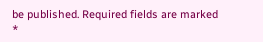be published. Required fields are marked *